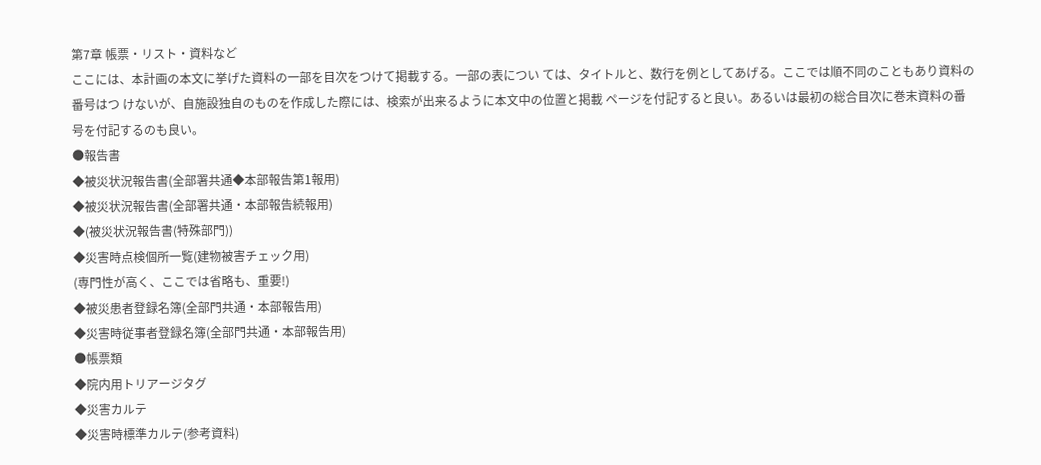第7章 帳票・リスト・資料など
ここには、本計画の本文に挙げた資料の一部を目次をつけて掲載する。一部の表につい ては、タイトルと、数行を例としてあげる。ここでは順不同のこともあり資料の番号はつ けないが、自施設独自のものを作成した際には、検索が出来るように本文中の位置と掲載 ページを付記すると良い。あるいは最初の総合目次に巻末資料の番号を付記するのも良い。
●報告書
◆被災状況報告書(全部署共通◆本部報告第1報用)
◆被災状況報告書(全部署共通・本部報告続報用)
◆(被災状況報告書(特殊部門))
◆災害時点検個所一覧(建物被害チェック用)
(専門性が高く、ここでは省略も、重要!)
◆被災患者登録名簿(全部門共通・本部報告用)
◆災害時従事者登録名簿(全部門共通・本部報告用)
●帳票類
◆院内用トリアージタグ
◆災害カルテ
◆災害時標準カルテ(参考資料)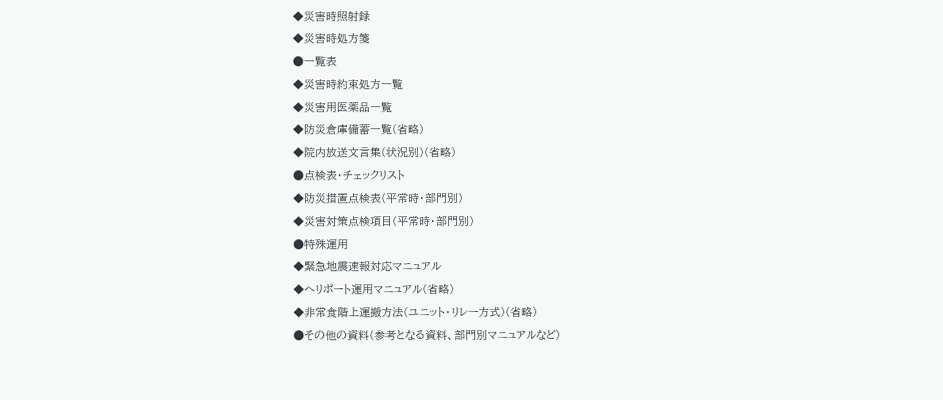◆災害時照射録
◆災害時処方箋
●一覧表
◆災害時約束処方一覧
◆災害用医薬品一覧
◆防災倉庫備蓄一覧(省略)
◆院内放送文言集(状況別)(省略)
●点検表・チェックリスト
◆防災措置点検表(平常時・部門別)
◆災害対策点検項目(平常時・部門別)
●特殊運用
◆緊急地震速報対応マニュアル
◆ヘリポート運用マニュアル(省略)
◆非常食階上運搬方法(ユニット・リレー方式)(省略)
●その他の資料(参考となる資料、部門別マニュアルなど)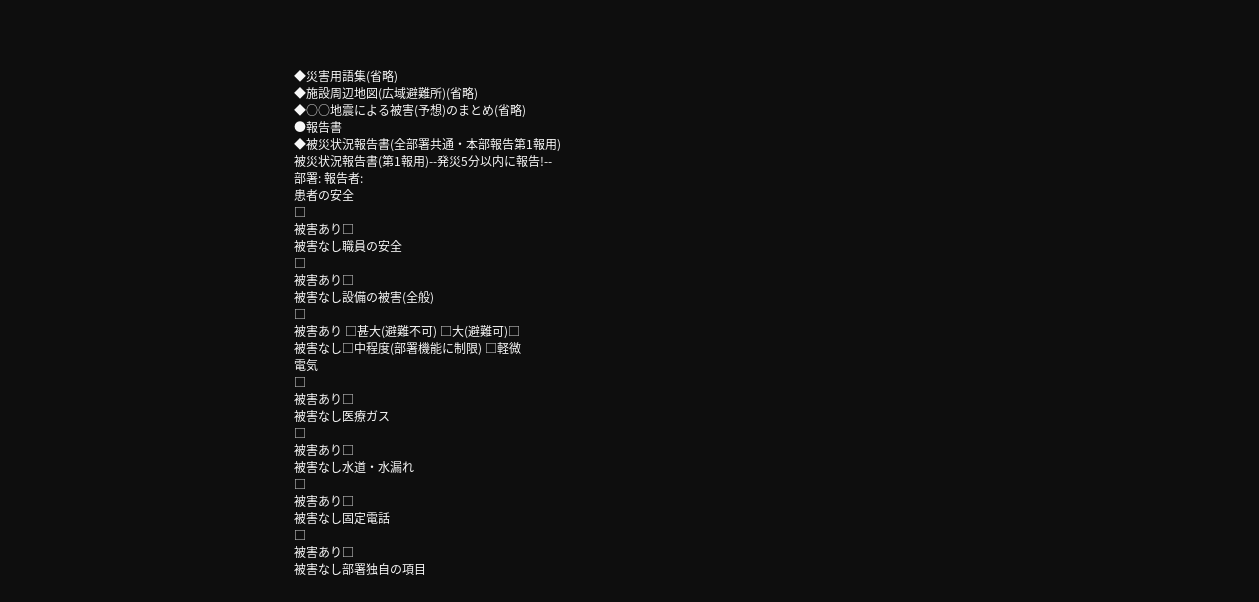◆災害用語集(省略)
◆施設周辺地図(広域避難所)(省略)
◆○○地震による被害(予想)のまとめ(省略)
●報告書
◆被災状況報告書(全部署共通・本部報告第1報用)
被災状況報告書(第1報用)--発災5分以内に報告!--
部署: 報告者:
患者の安全
□
被害あり□
被害なし職員の安全
□
被害あり□
被害なし設備の被害(全般)
□
被害あり □甚大(避難不可) □大(避難可)□
被害なし□中程度(部署機能に制限) □軽微
電気
□
被害あり□
被害なし医療ガス
□
被害あり□
被害なし水道・水漏れ
□
被害あり□
被害なし固定電話
□
被害あり□
被害なし部署独自の項目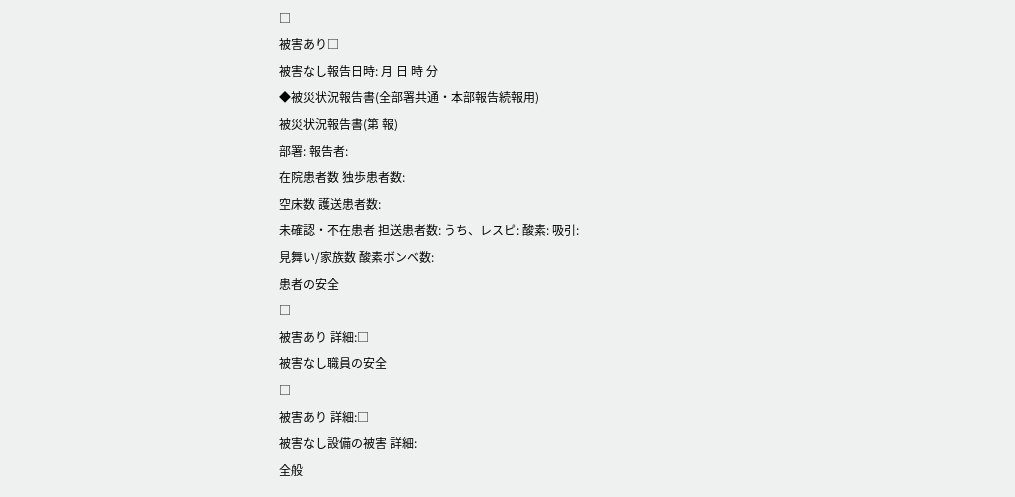□
被害あり□
被害なし報告日時: 月 日 時 分
◆被災状況報告書(全部署共通・本部報告続報用)
被災状況報告書(第 報)
部署: 報告者:
在院患者数 独歩患者数:
空床数 護送患者数:
未確認・不在患者 担送患者数: うち、レスピ: 酸素: 吸引:
見舞い/家族数 酸素ボンベ数:
患者の安全
□
被害あり 詳細:□
被害なし職員の安全
□
被害あり 詳細:□
被害なし設備の被害 詳細:
全般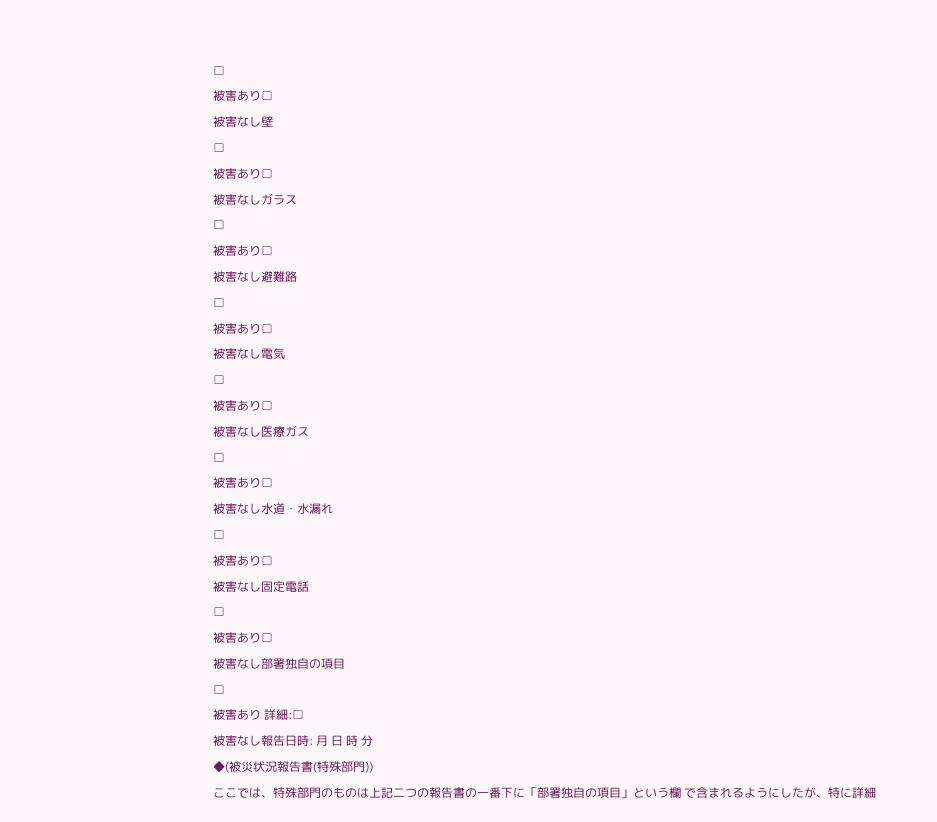□
被害あり□
被害なし壁
□
被害あり□
被害なしガラス
□
被害あり□
被害なし避難路
□
被害あり□
被害なし電気
□
被害あり□
被害なし医療ガス
□
被害あり□
被害なし水道・水漏れ
□
被害あり□
被害なし固定電話
□
被害あり□
被害なし部署独自の項目
□
被害あり 詳細:□
被害なし報告日時: 月 日 時 分
◆(被災状況報告書(特殊部門))
ここでは、特殊部門のものは上記二つの報告書の一番下に「部署独自の項目」という欄 で含まれるようにしたが、特に詳細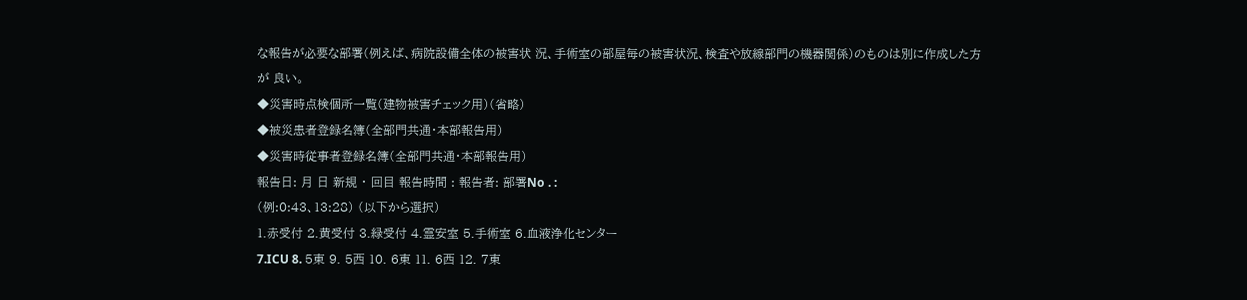な報告が必要な部署(例えば、病院設備全体の被害状 況、手術室の部屋毎の被害状況、検査や放線部門の機器関係)のものは別に作成した方が 良い。
◆災害時点検個所一覧(建物被害チェック用)(省略)
◆被災患者登録名簿(全部門共通・本部報告用)
◆災害時従事者登録名簿(全部門共通・本部報告用)
報告日: 月 日 新規 ・ 回目 報告時間 : 報告者: 部署No . :
(例:0:43、13:28) (以下から選択)
1.赤受付 2.黄受付 3.緑受付 4.霊安室 5.手術室 6.血液浄化センター
7.ICU 8. 5東 9. 5西 10. 6東 11. 6西 12. 7東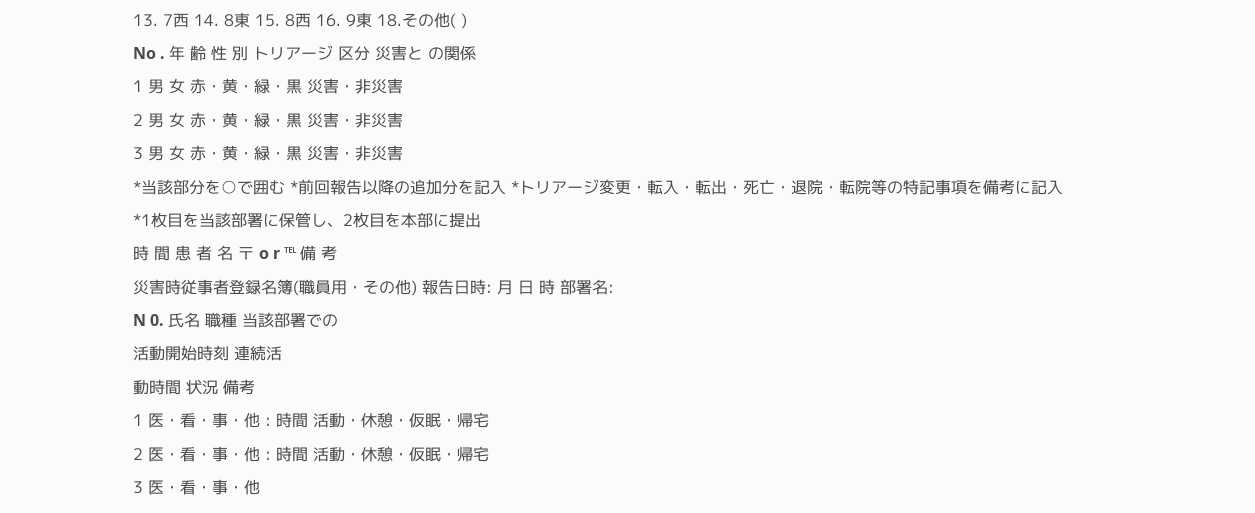13. 7西 14. 8東 15. 8西 16. 9東 18.その他( )
No . 年 齢 性 別 トリアージ 区分 災害と の関係
1 男 女 赤・黄・緑・黒 災害・非災害
2 男 女 赤・黄・緑・黒 災害・非災害
3 男 女 赤・黄・緑・黒 災害・非災害
*当該部分を○で囲む *前回報告以降の追加分を記入 *トリアージ変更・転入・転出・死亡・退院・転院等の特記事項を備考に記入
*1枚目を当該部署に保管し、2枚目を本部に提出
時 間 患 者 名 〒 o r ℡ 備 考
災害時従事者登録名簿(職員用・その他) 報告日時: 月 日 時 部署名:
N 0. 氏名 職種 当該部署での
活動開始時刻 連続活
動時間 状況 備考
1 医・看・事・他 : 時間 活動・休憩・仮眠・帰宅
2 医・看・事・他 : 時間 活動・休憩・仮眠・帰宅
3 医・看・事・他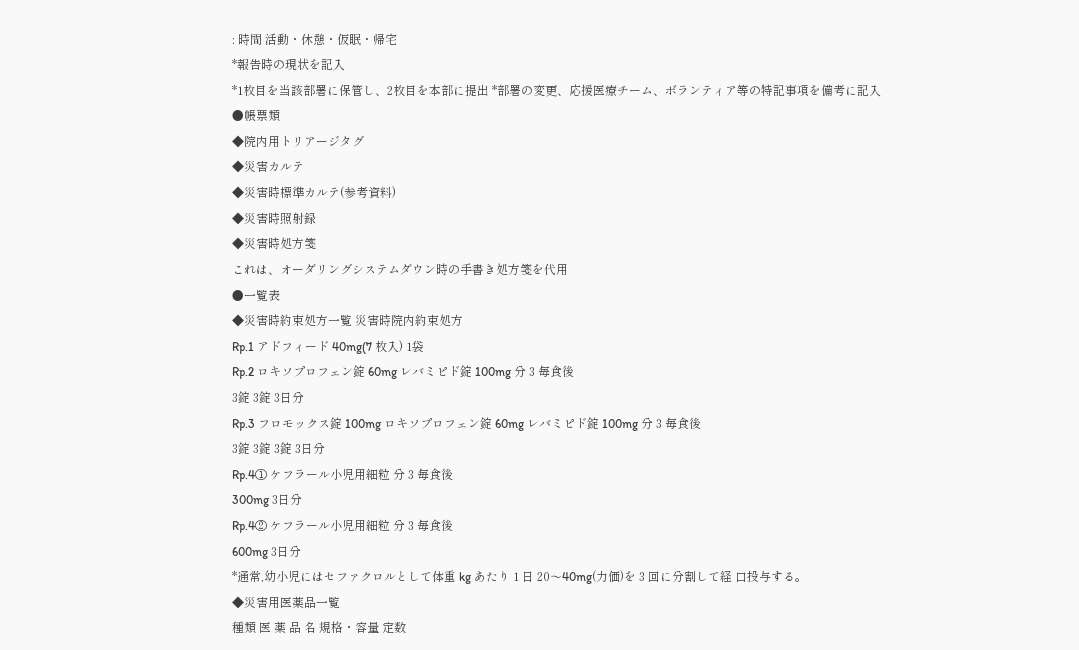: 時間 活動・休憩・仮眠・帰宅
*報告時の現状を記入
*1枚目を当該部署に保管し、2枚目を本部に提出 *部署の変更、応援医療チーム、ボランティア等の特記事項を備考に記入
●帳票類
◆院内用トリアージタグ
◆災害カルテ
◆災害時標準カルテ(参考資料)
◆災害時照射録
◆災害時処方箋
これは、オーダリングシステムダウン時の手書き処方箋を代用
●一覧表
◆災害時約束処方一覧 災害時院内約束処方
Rp.1 アドフィード 40mg(7 枚入) 1袋
Rp.2 ロキソプロフェン錠 60mg レバミピド錠 100mg 分 3 毎食後
3錠 3錠 3日分
Rp.3 フロモックス錠 100mg ロキソプロフェン錠 60mg レバミピド錠 100mg 分 3 毎食後
3錠 3錠 3錠 3日分
Rp.4① ケフラール小児用細粒 分 3 毎食後
300mg 3日分
Rp.4② ケフラール小児用細粒 分 3 毎食後
600mg 3日分
*通常,幼小児にはセファクロルとして体重 kg あたり 1 日 20〜40mg(力価)を 3 回に分割して経 口投与する。
◆災害用医薬品一覧
種類 医 薬 品 名 規格・容量 定数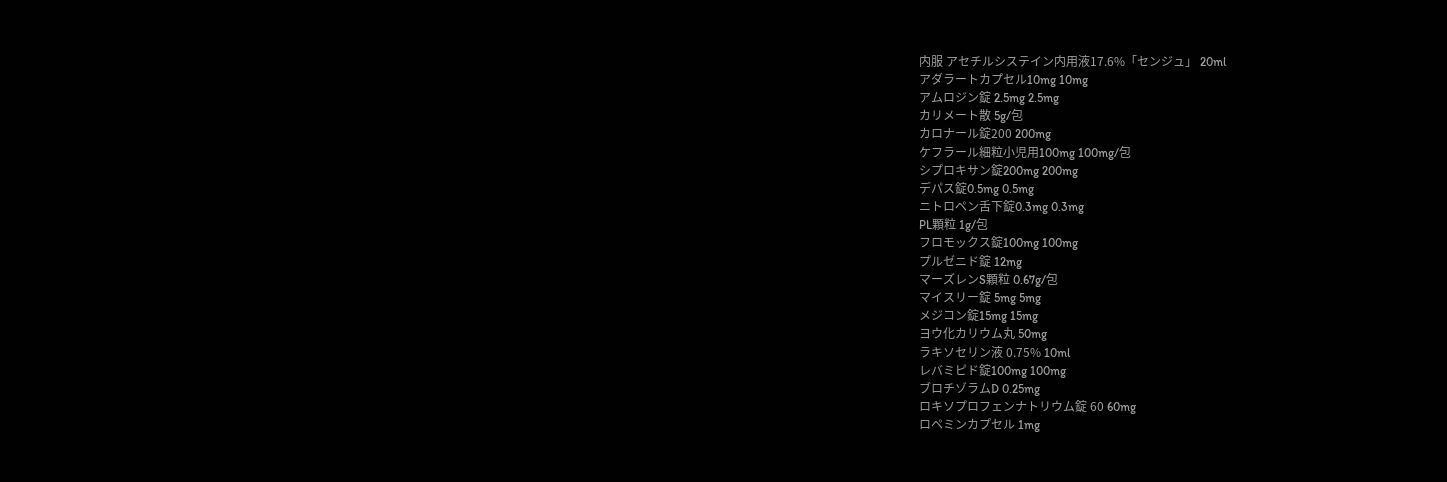内服 アセチルシステイン内用液17.6%「センジュ」 20ml
アダラートカプセル10mg 10mg
アムロジン錠 2.5mg 2.5mg
カリメート散 5g/包
カロナール錠200 200mg
ケフラール細粒小児用100mg 100mg/包
シプロキサン錠200mg 200mg
デパス錠0.5mg 0.5mg
ニトロペン舌下錠0.3mg 0.3mg
PL顆粒 1g/包
フロモックス錠100mg 100mg
プルゼニド錠 12mg
マーズレンS顆粒 0.67g/包
マイスリー錠 5mg 5mg
メジコン錠15mg 15mg
ヨウ化カリウム丸 50mg
ラキソセリン液 0.75% 10ml
レバミピド錠100mg 100mg
ブロチゾラムD 0.25mg
ロキソプロフェンナトリウム錠 60 60mg
ロペミンカプセル 1mg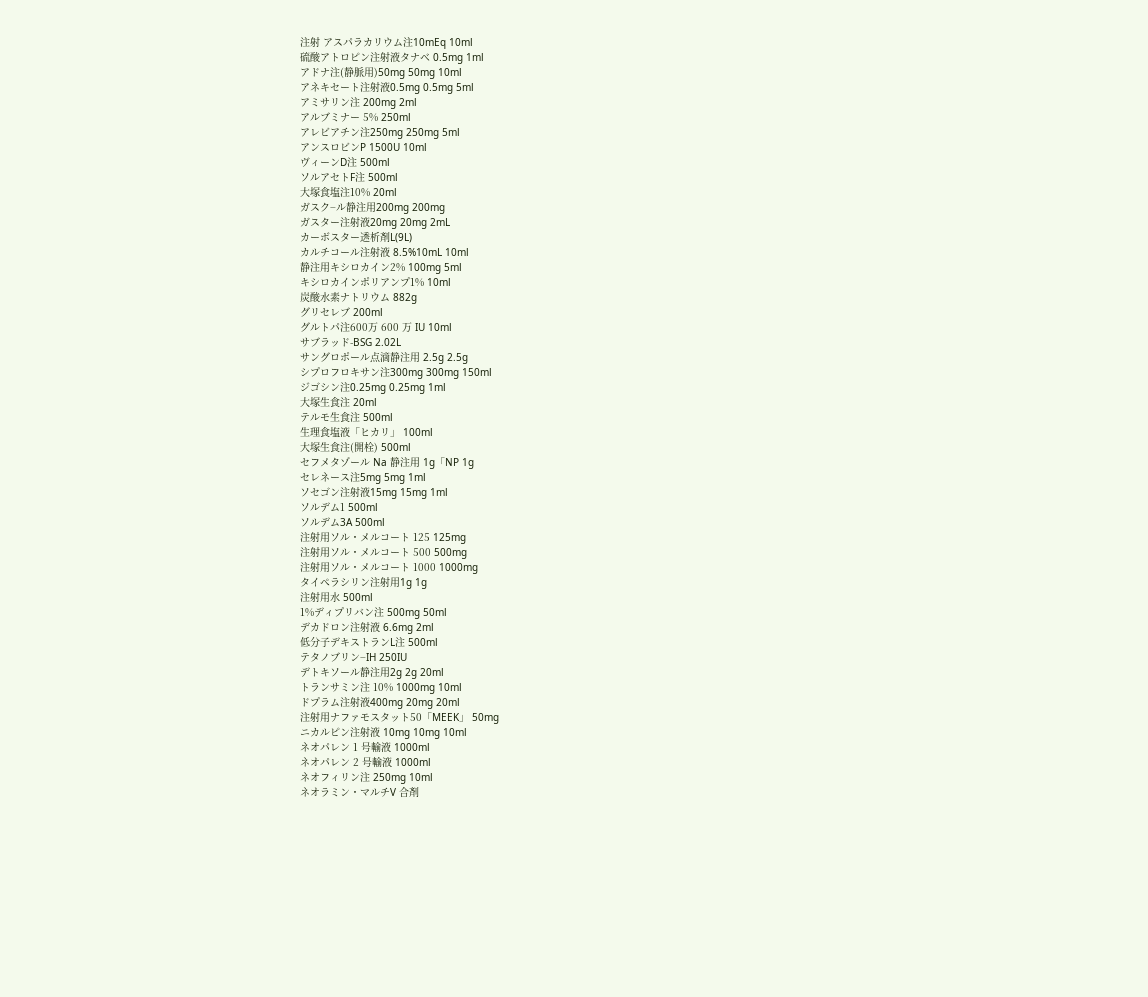注射 アスパラカリウム注10mEq 10ml
硫酸アトロピン注射液タナベ 0.5mg 1ml
アドナ注(静脈用)50mg 50mg 10ml
アネキセート注射液0.5mg 0.5mg 5ml
アミサリン注 200mg 2ml
アルブミナー 5% 250ml
アレビアチン注250mg 250mg 5ml
アンスロビンP 1500U 10ml
ヴィーンD注 500ml
ソルアセトF注 500ml
大塚食塩注10% 20ml
ガスク−ル静注用200mg 200mg
ガスター注射液20mg 20mg 2mL
カーボスター透析剤L(9L)
カルチコール注射液 8.5%10mL 10ml
静注用キシロカイン2% 100mg 5ml
キシロカインポリアンプ1% 10ml
炭酸水素ナトリウム 882g
グリセレブ 200ml
グルトパ注600万 600 万 IU 10ml
サブラッド-BSG 2.02L
サングロポール点滴静注用 2.5g 2.5g
シプロフロキサン注300mg 300mg 150ml
ジゴシン注0.25mg 0.25mg 1ml
大塚生食注 20ml
テルモ生食注 500ml
生理食塩液「ヒカリ」 100ml
大塚生食注(開栓) 500ml
セフメタゾール Na 静注用 1g「NP 1g
セレネース注5mg 5mg 1ml
ソセゴン注射液15mg 15mg 1ml
ソルデム1 500ml
ソルデム3A 500ml
注射用ソル・メルコート 125 125mg
注射用ソル・メルコート 500 500mg
注射用ソル・メルコート 1000 1000mg
タイペラシリン注射用1g 1g
注射用水 500ml
1%ディプリバン注 500mg 50ml
デカドロン注射液 6.6mg 2ml
低分子デキストランL注 500ml
テタノブリン−IH 250IU
デトキソール静注用2g 2g 20ml
トランサミン注 10% 1000mg 10ml
ドプラム注射液400mg 20mg 20ml
注射用ナファモスタット50「MEEK」 50mg
ニカルピン注射液 10mg 10mg 10ml
ネオパレン 1 号輸液 1000ml
ネオパレン 2 号輸液 1000ml
ネオフィリン注 250mg 10ml
ネオラミン・マルチV 合剤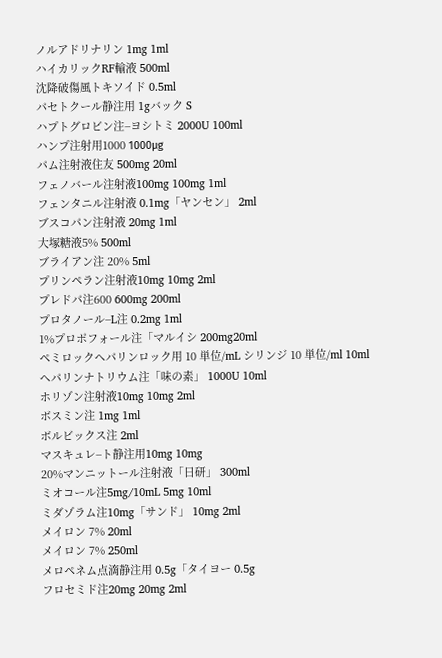ノルアドリナリン 1mg 1ml
ハイカリックRF輸液 500ml
沈降破傷風トキソイド 0.5ml
パセトクール静注用 1gバック S
ハプトグロビン注−ヨシトミ 2000U 100ml
ハンプ注射用1000 1000μg
パム注射液住友 500mg 20ml
フェノバール注射液100mg 100mg 1ml
フェンタニル注射液 0.1mg「ヤンセン」 2ml
ブスコパン注射液 20mg 1ml
大塚糖液5% 500ml
ブライアン注 20% 5ml
プリンペラン注射液10mg 10mg 2ml
プレドパ注600 600mg 200ml
プロタノール−L注 0.2mg 1ml
1%プロポフォール注「マルイシ 200mg20ml
ペミロックヘパリンロック用 10 単位/mL シリンジ 10 単位/ml 10ml
ヘパリンナトリウム注「味の素」 1000U 10ml
ホリゾン注射液10mg 10mg 2ml
ボスミン注 1mg 1ml
ボルビックス注 2ml
マスキュレ−ト静注用10mg 10mg
20%マンニットール注射液「日研」 300ml
ミオコール注5mg/10mL 5mg 10ml
ミダゾラム注10mg「サンド」 10mg 2ml
メイロン 7% 20ml
メイロン 7% 250ml
メロペネム点滴静注用 0.5g「タイヨー 0.5g
フロセミド注20mg 20mg 2ml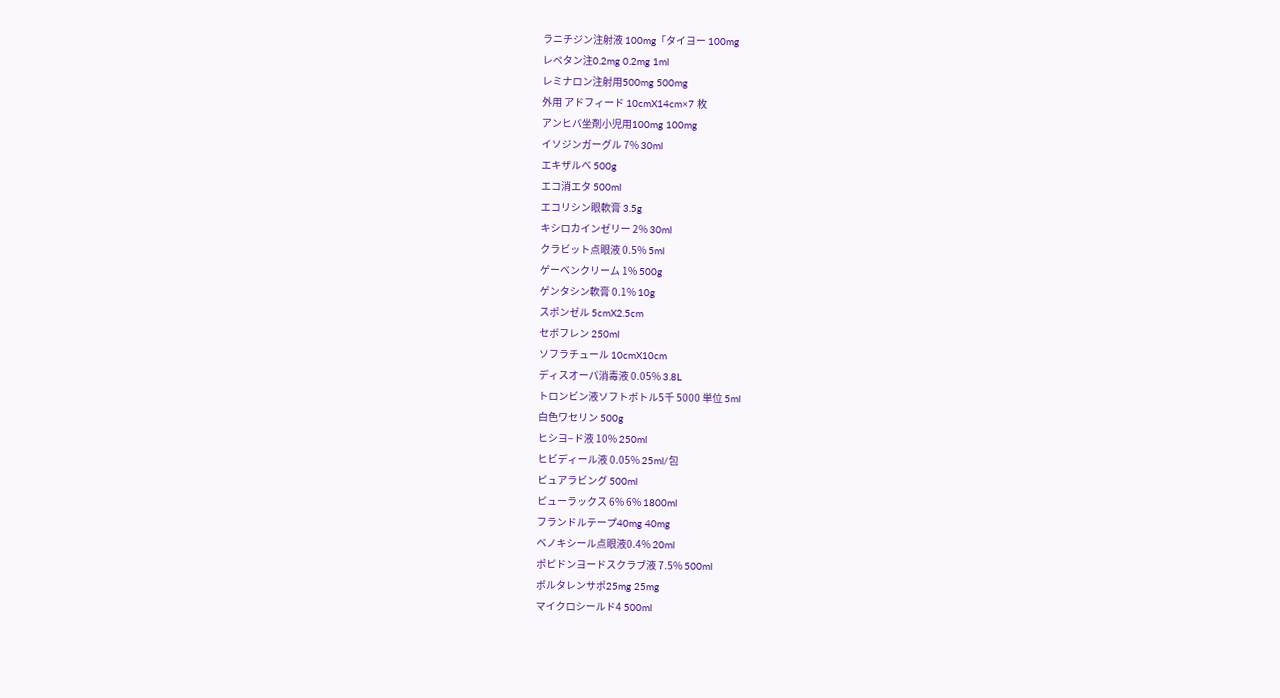ラニチジン注射液 100mg「タイヨー 100mg
レペタン注0.2mg 0.2mg 1ml
レミナロン注射用500mg 500mg
外用 アドフィード 10cmX14cm×7 枚
アンヒバ坐剤小児用100mg 100mg
イソジンガーグル 7% 30ml
エキザルベ 500g
エコ消エタ 500ml
エコリシン眼軟膏 3.5g
キシロカインゼリー 2% 30ml
クラビット点眼液 0.5% 5ml
ゲーベンクリーム 1% 500g
ゲンタシン軟膏 0.1% 10g
スポンゼル 5cmX2.5cm
セボフレン 250ml
ソフラチュール 10cmX10cm
ディスオーパ消毒液 0.05% 3.8L
トロンビン液ソフトボトル5千 5000 単位 5ml
白色ワセリン 500g
ヒシヨ−ド液 10% 250ml
ヒビディール液 0.05% 25ml/包
ピュアラビング 500ml
ピューラックス 6% 6% 1800ml
フランドルテープ40mg 40mg
ベノキシール点眼液0.4% 20ml
ポピドンヨードスクラブ液 7.5% 500ml
ボルタレンサポ25mg 25mg
マイクロシールド4 500ml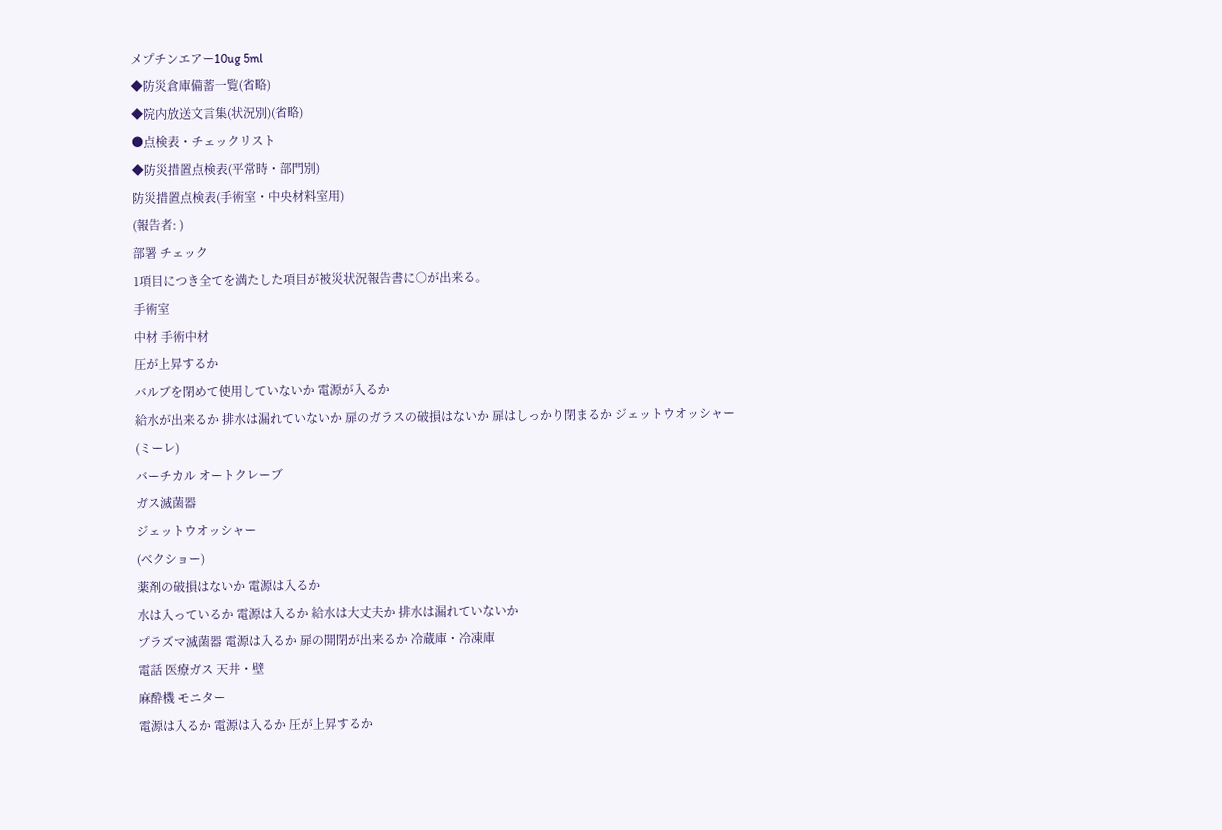メプチンエアー10ug 5ml
◆防災倉庫備蓄一覧(省略)
◆院内放送文言集(状況別)(省略)
●点検表・チェックリスト
◆防災措置点検表(平常時・部門別)
防災措置点検表(手術室・中央材料室用)
(報告者: )
部署 チェック
1項目につき全てを満たした項目が被災状況報告書に○が出来る。
手術室
中材 手術中材
圧が上昇するか
バルブを閉めて使用していないか 電源が入るか
給水が出来るか 排水は漏れていないか 扉のガラスの破損はないか 扉はしっかり閉まるか ジェットウオッシャー
(ミーレ)
バーチカル オートクレーブ
ガス滅菌器
ジェットウオッシャー
(ベクショー)
薬剤の破損はないか 電源は入るか
水は入っているか 電源は入るか 給水は大丈夫か 排水は漏れていないか
プラズマ滅菌器 電源は入るか 扉の開閉が出来るか 冷蔵庫・冷凍庫
電話 医療ガス 天井・壁
麻酔機 モニター
電源は入るか 電源は入るか 圧が上昇するか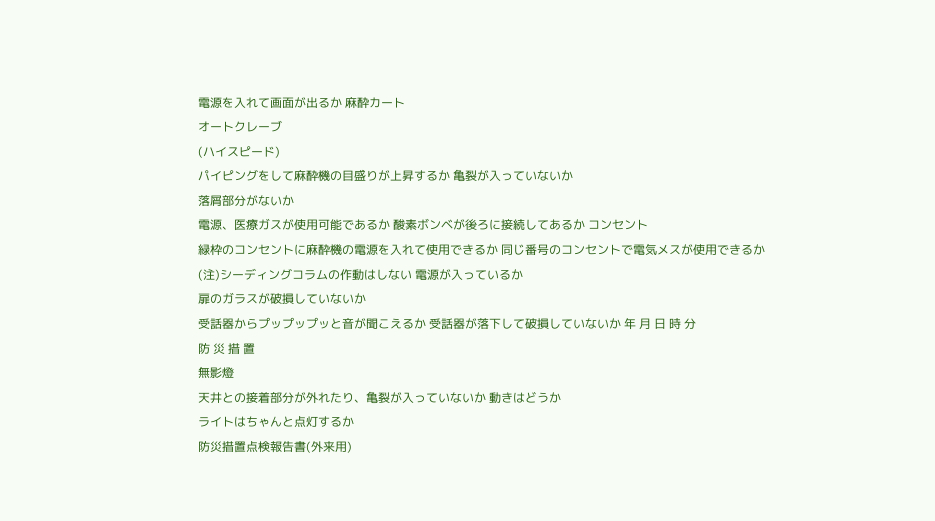電源を入れて画面が出るか 麻酔カート
オートクレーブ
(ハイスピード)
パイピングをして麻酔機の目盛りが上昇するか 亀裂が入っていないか
落屑部分がないか
電源、医療ガスが使用可能であるか 酸素ボンベが後ろに接続してあるか コンセント
緑枠のコンセントに麻酔機の電源を入れて使用できるか 同じ番号のコンセントで電気メスが使用できるか
(注)シーディングコラムの作動はしない 電源が入っているか
扉のガラスが破損していないか
受話器からプップップッと音が聞こえるか 受話器が落下して破損していないか 年 月 日 時 分
防 災 措 置
無影燈
天井との接着部分が外れたり、亀裂が入っていないか 動きはどうか
ライトはちゃんと点灯するか
防災措置点検報告書(外来用)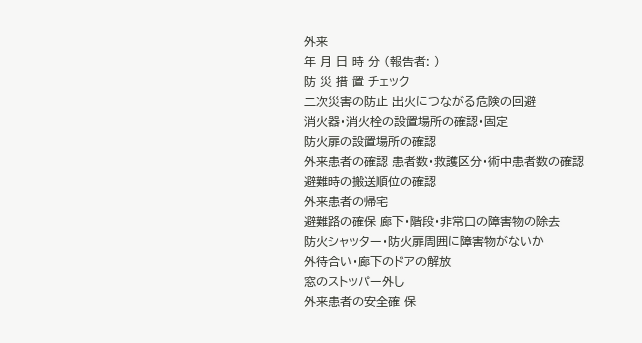外来
年 月 日 時 分 (報告者: )
防 災 措 置 チェック
二次災害の防止 出火につながる危険の回避
消火器・消火栓の設置場所の確認・固定
防火扉の設置場所の確認
外来患者の確認 患者数・救護区分・術中患者数の確認
避難時の搬送順位の確認
外来患者の帰宅
避難路の確保 廊下・階段・非常口の障害物の除去
防火シャッター・防火扉周囲に障害物がないか
外待合い・廊下のドアの解放
窓のストッパー外し
外来患者の安全確 保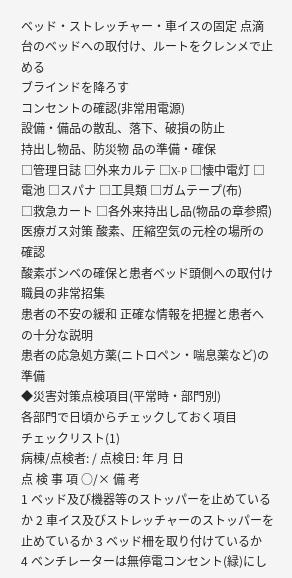ベッド・ストレッチャー・車イスの固定 点滴台のベッドへの取付け、ルートをクレンメで止める
ブラインドを降ろす
コンセントの確認(非常用電源)
設備・備品の散乱、落下、破損の防止
持出し物品、防災物 品の準備・確保
□管理日誌 □外来カルテ □X-P □懐中電灯 □電池 □スパナ □工具類 □ガムテープ(布)
□救急カート □各外来持出し品(物品の章参照)
医療ガス対策 酸素、圧縮空気の元栓の場所の確認
酸素ボンベの確保と患者ベッド頭側への取付け
職員の非常招集
患者の不安の緩和 正確な情報を把握と患者への十分な説明
患者の応急処方薬(ニトロペン・喘息薬など)の準備
◆災害対策点検項目(平常時・部門別)
各部門で日頃からチェックしておく項目
チェックリスト(1)
病棟/点検者: / 点検日: 年 月 日
点 検 事 項 ○/× 備 考
1 ベッド及び機器等のストッパーを止めているか 2 車イス及びストレッチャーのストッパーを止めているか 3 ベッド柵を取り付けているか
4 ベンチレーターは無停電コンセント(緑)にし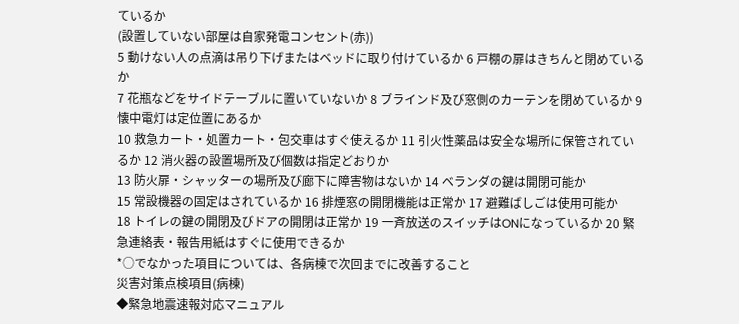ているか
(設置していない部屋は自家発電コンセント(赤))
5 動けない人の点滴は吊り下げまたはベッドに取り付けているか 6 戸棚の扉はきちんと閉めているか
7 花瓶などをサイドテーブルに置いていないか 8 ブラインド及び窓側のカーテンを閉めているか 9 懐中電灯は定位置にあるか
10 救急カート・処置カート・包交車はすぐ使えるか 11 引火性薬品は安全な場所に保管されているか 12 消火器の設置場所及び個数は指定どおりか
13 防火扉・シャッターの場所及び廊下に障害物はないか 14 ベランダの鍵は開閉可能か
15 常設機器の固定はされているか 16 排煙窓の開閉機能は正常か 17 避難ばしごは使用可能か
18 トイレの鍵の開閉及びドアの開閉は正常か 19 一斉放送のスイッチはONになっているか 20 緊急連絡表・報告用紙はすぐに使用できるか
*○でなかった項目については、各病棟で次回までに改善すること
災害対策点検項目(病棟)
◆緊急地震速報対応マニュアル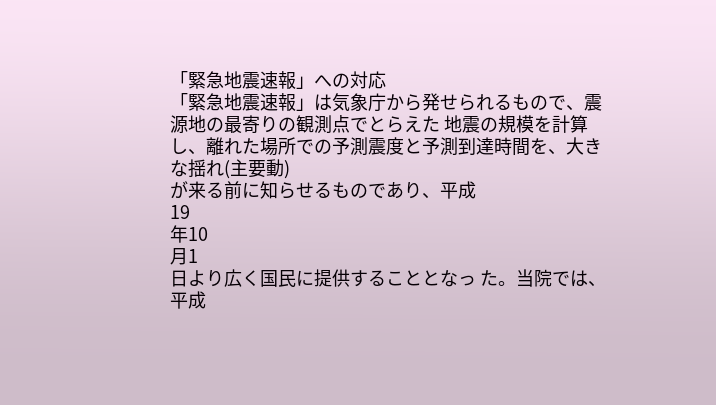「緊急地震速報」への対応
「緊急地震速報」は気象庁から発せられるもので、震源地の最寄りの観測点でとらえた 地震の規模を計算し、離れた場所での予測震度と予測到達時間を、大きな揺れ(主要動)
が来る前に知らせるものであり、平成
19
年10
月1
日より広く国民に提供することとなっ た。当院では、平成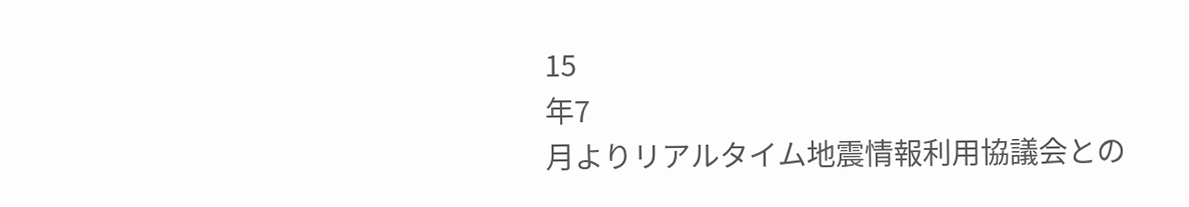15
年7
月よりリアルタイム地震情報利用協議会との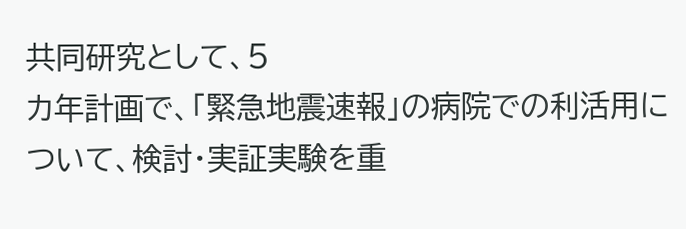共同研究として、5
カ年計画で、「緊急地震速報」の病院での利活用について、検討・実証実験を重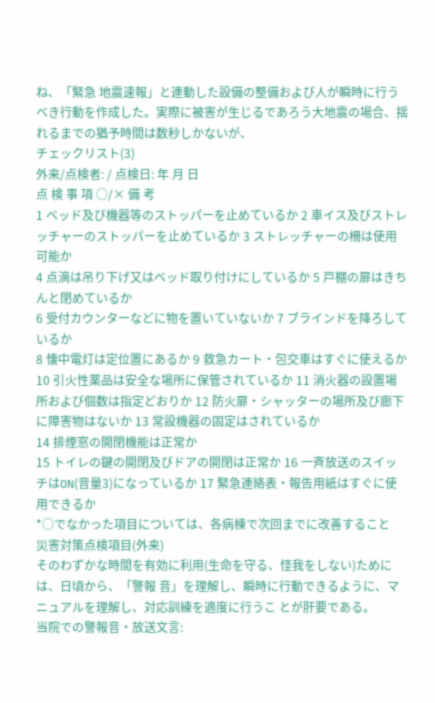ね、「緊急 地震速報」と連動した設備の整備および人が瞬時に行うべき行動を作成した。実際に被害が生じるであろう大地震の場合、揺れるまでの猶予時間は数秒しかないが、
チェックリスト(3)
外来/点検者: / 点検日: 年 月 日
点 検 事 項 ○/× 備 考
1 ベッド及び機器等のストッパーを止めているか 2 車イス及びストレッチャーのストッパーを止めているか 3 ストレッチャーの柵は使用可能か
4 点滴は吊り下げ又はベッド取り付けにしているか 5 戸棚の扉はきちんと閉めているか
6 受付カウンターなどに物を置いていないか 7 ブラインドを降ろしているか
8 懐中電灯は定位置にあるか 9 救急カート・包交車はすぐに使えるか 10 引火性薬品は安全な場所に保管されているか 11 消火器の設置場所および個数は指定どおりか 12 防火扉・シャッターの場所及び廊下に障害物はないか 13 常設機器の固定はされているか
14 排煙窓の開閉機能は正常か
15 トイレの鍵の開閉及びドアの開閉は正常か 16 一斉放送のスイッチはON(音量3)になっているか 17 緊急連絡表・報告用紙はすぐに使用できるか
*○でなかった項目については、各病棟で次回までに改善すること
災害対策点検項目(外来)
そのわずかな時間を有効に利用(生命を守る、怪我をしない)ためには、日頃から、「警報 音」を理解し、瞬時に行動できるように、マニュアルを理解し、対応訓練を適度に行うこ とが肝要である。
当院での警報音・放送文言: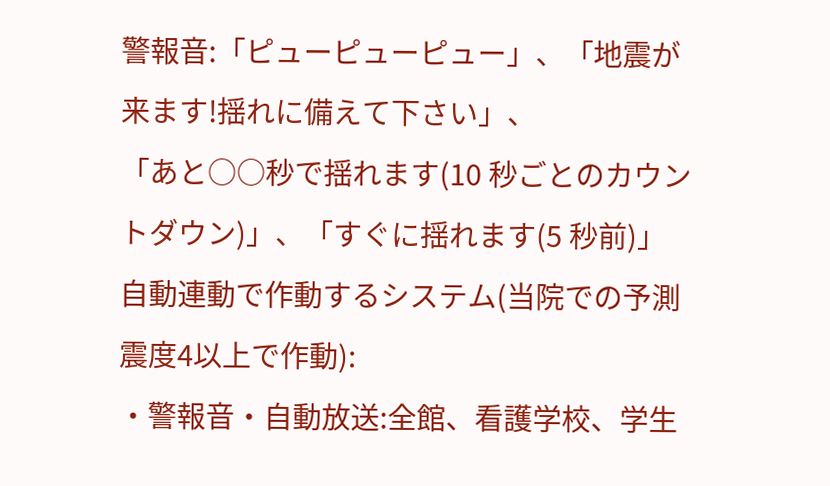警報音:「ピューピューピュー」、「地震が来ます!揺れに備えて下さい」、
「あと○○秒で揺れます(10 秒ごとのカウントダウン)」、「すぐに揺れます(5 秒前)」
自動連動で作動するシステム(当院での予測震度4以上で作動):
・警報音・自動放送:全館、看護学校、学生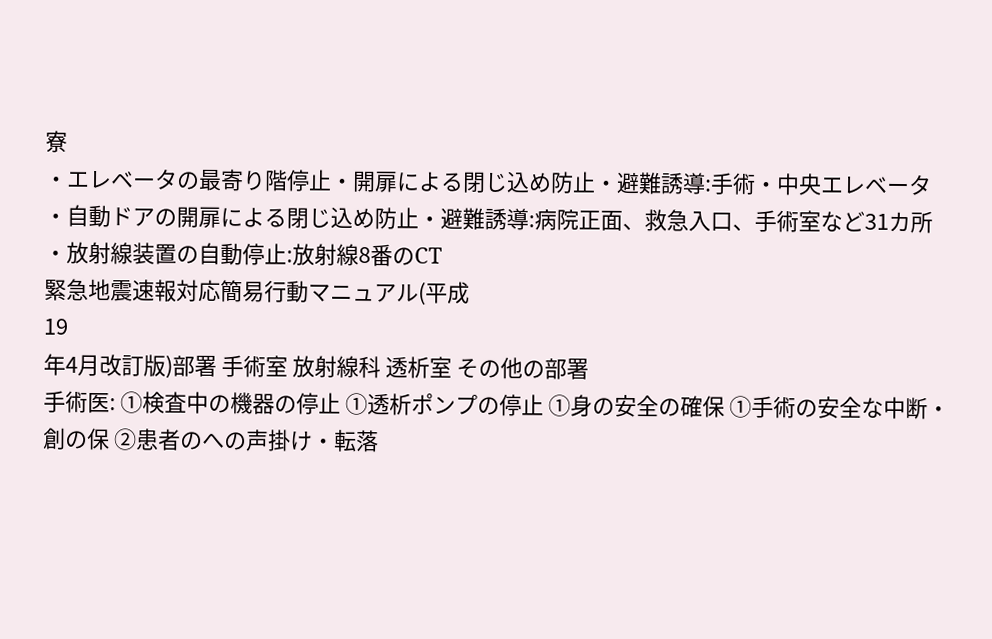寮
・エレベータの最寄り階停止・開扉による閉じ込め防止・避難誘導:手術・中央エレベータ
・自動ドアの開扉による閉じ込め防止・避難誘導:病院正面、救急入口、手術室など31カ所
・放射線装置の自動停止:放射線8番のCT
緊急地震速報対応簡易行動マニュアル(平成
19
年4月改訂版)部署 手術室 放射線科 透析室 その他の部署
手術医: ①検査中の機器の停止 ①透析ポンプの停止 ①身の安全の確保 ①手術の安全な中断・創の保 ②患者のへの声掛け・転落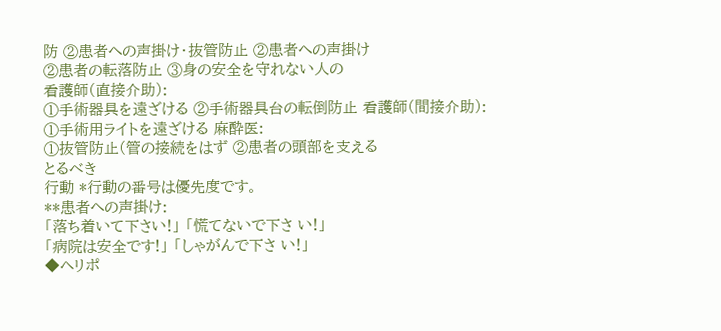防 ②患者への声掛け・抜管防止 ②患者への声掛け
②患者の転落防止 ③身の安全を守れない人の
看護師(直接介助):
①手術器具を遠ざける ②手術器具台の転倒防止 看護師(間接介助):
①手術用ライトを遠ざける 麻酔医:
①抜管防止(管の接続をはず ②患者の頭部を支える
とるべき
行動 *行動の番号は優先度です。
**患者への声掛け:
「落ち着いて下さい!」 「慌てないで下さ い!」
「病院は安全です!」 「しゃがんで下さ い!」
◆ヘリポ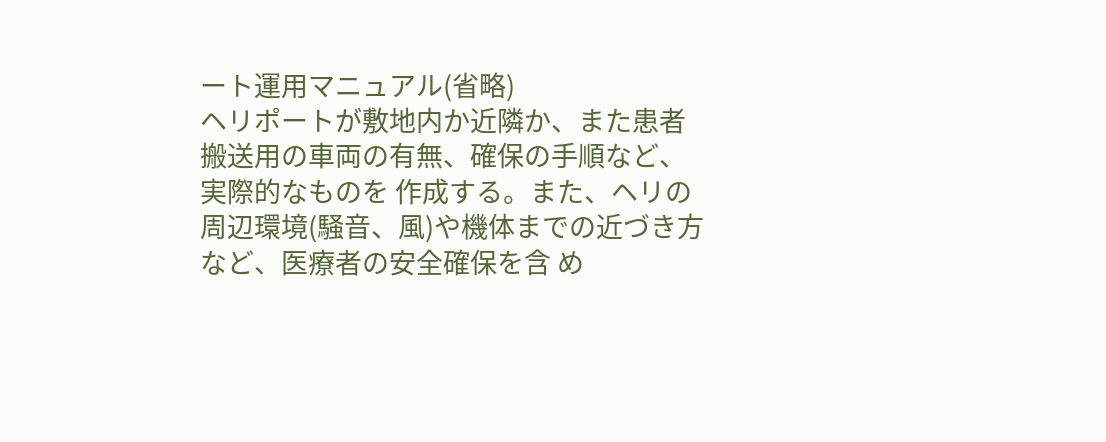ート運用マニュアル(省略)
ヘリポートが敷地内か近隣か、また患者搬送用の車両の有無、確保の手順など、実際的なものを 作成する。また、ヘリの周辺環境(騒音、風)や機体までの近づき方など、医療者の安全確保を含 め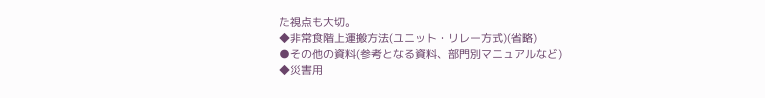た視点も大切。
◆非常食階上運搬方法(ユニット・リレー方式)(省略)
●その他の資料(参考となる資料、部門別マニュアルなど)
◆災害用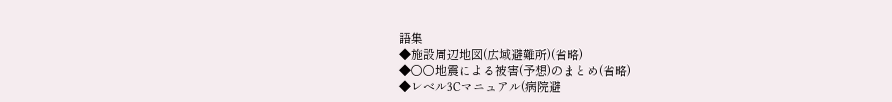語集
◆施設周辺地図(広域避難所)(省略)
◆○○地震による被害(予想)のまとめ(省略)
◆レベル3Cマニュアル(病院避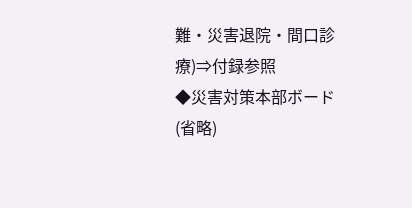難・災害退院・間口診療)⇒付録参照
◆災害対策本部ボード(省略)